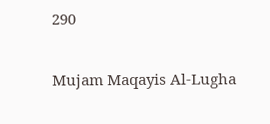290

Mujam Maqayis Al-Lugha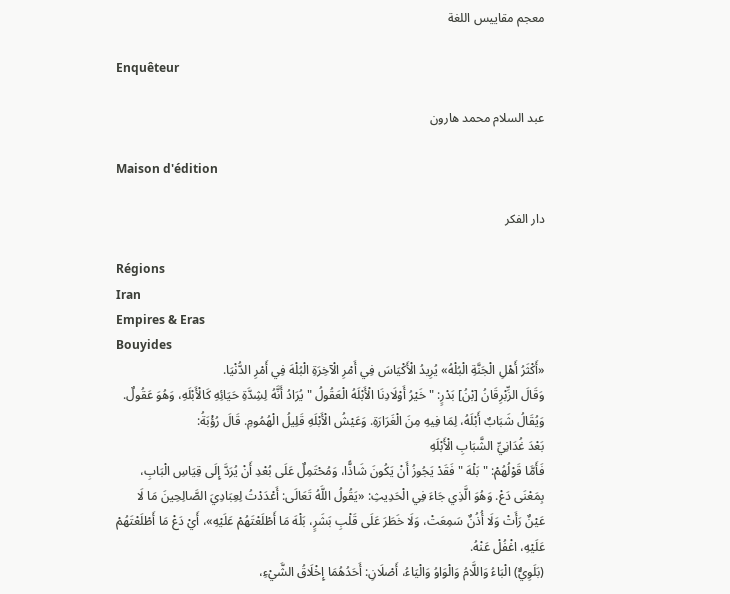معجم مقاييس اللغة

Enquêteur

عبد السلام محمد هارون

Maison d'édition

دار الفكر

Régions
Iran
Empires & Eras
Bouyides
«أَكْثَرُ أَهْلِ الْجَنَّةِ الْبُلْهُ» يُرِيدُ الْأَكْيَاسَ فِي أَمْرِ الْآخِرَةِ الْبُلْهَ فِي أَمْرِ الدُّنْيَا.
وَقَالَ الزِّبْرِقَانُ [بْنُ] بَدْرٍ: " خَيْرُ أَوْلَادِنَا الْأَبْلَهُ الْعَقُولُ " يُرَادُ أَنَّهُ لِشِدَّةِ حَيَائِهِ كَالْأَبْلَهِ، وَهُوَ عَقُولٌ. وَيُقَالُ شَبَابٌ أَبْلَهُ، لِمَا فِيهِ مِنَ الْغَرَارَةِ. وَعَيْشُ الْأَبْلَهِ قَلِيلُ الْهُمُومِ. قَالَ رُؤْبَةُ:
بَعْدَ غُدَانِيِّ الشَّبَابِ الْأَبْلَهِ
فَأَمَّا قَوْلُهُمْ: " بَلْهَ " فَقَدْ يَجُوزُ أَنْ يَكُونَ شَاذًّا، وَمُحْتَمِلٌ عَلَى بُعْدِ أَنْ يُرَدَّ إِلَى قِيَاسِ الْبَابِ، بِمَعْنَى دَعْ. وَهُوَ الَّذِي جَاءَ فِي الْحَدِيثِ: «يَقُولُ اللَّهُ تَعَالَى: أَعْدَدْتُ لِعِبَادِيَ الصَّالِحِينَ مَا لَا عَيْنٌ رَأَتْ وَلَا أُذُنٌ سَمِعَتْ، وَلَا خَطَرَ عَلَى قَلْبِ بَشَرٍ، بَلْهَ مَا أَطْلَعْتَهُمْ عَلَيْهِ»، أَيْ دَعْ مَا أَطْلَعْتَهُمْ عَلَيْهِ، اغْفُلْ عَنْهُ.
(بَلَوِيٌّ) الْبَاءُ وَاللَّامُ وَالْوَاوُ وَالْيَاءُ، أَصْلَانِ: أَحَدُهُمَا إِخْلَاقُ الشَّيْءِ،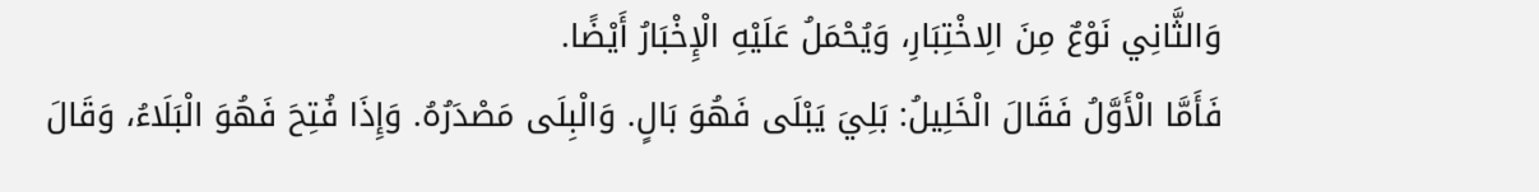وَالثَّانِي نَوْعٌ مِنَ الِاخْتِبَارِ، وَيُحْمَلُ عَلَيْهِ الْإِخْبَارُ أَيْضًا.
فَأَمَّا الْأَوَّلُ فَقَالَ الْخَلِيلُ: بَلِيَ يَبْلَى فَهُوَ بَالٍ. وَالْبِلَى مَصْدَرُهُ. وَإِذَا فُتِحَ فَهُوَ الْبَلَاءُ، وَقَالَ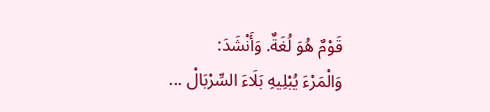قَوْمٌ هُوَ لُغَةٌ. وَأَنْشَدَ:
وَالْمَرْءَ يُبْلِيهِ بَلَاءَ السِّرْبَالْ ...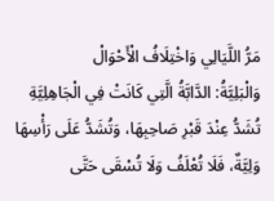مَرُّ اللَّيَالِي وَاخْتِلَافُ الْأَحْوَالْ
وَالْبَلِيَّةُ: الدَّابَّةُ الَّتِي كَانَتْ فِي الْجَاهِلِيَّةِ تُشَدُّ عِنْدَ قَبْرِ صَاحِبِهَا، وَتُشَدُّ عَلَى رَأْسِهَا وَلِيَّةٌ، فَلَا تُعْلَفُ وَلَا تُسْقَى حَتَّى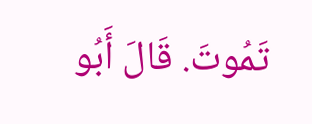تَمُوتَ. قَالَ أَبُو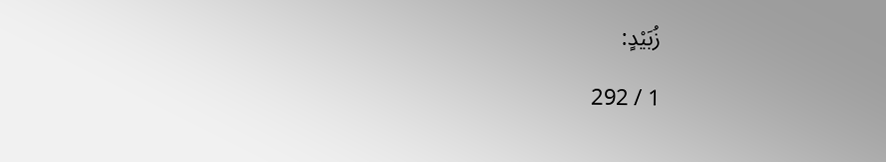زُبَيْدٍ:

1 / 292